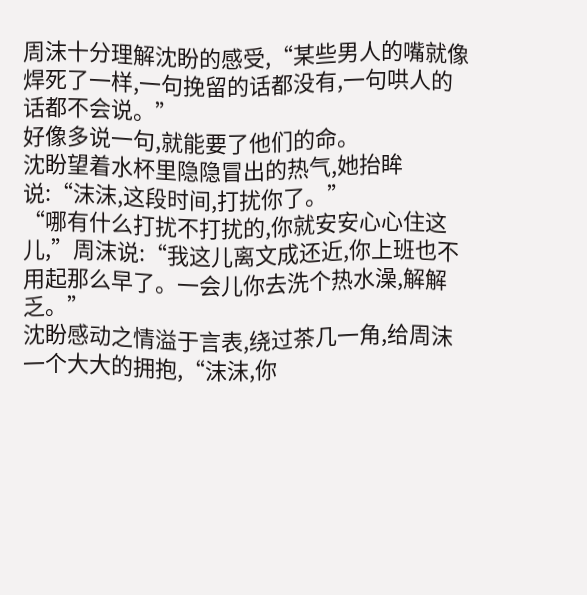周沫十分理解沈盼的感受,“某些男人的嘴就像焊死了一样,一句挽留的话都没有,一句哄人的话都不会说。”
好像多说一句,就能要了他们的命。
沈盼望着水杯里隐隐冒出的热气,她抬眸说:“沫沫,这段时间,打扰你了。”
“哪有什么打扰不打扰的,你就安安心心住这儿,”周沫说:“我这儿离文成还近,你上班也不用起那么早了。一会儿你去洗个热水澡,解解乏。”
沈盼感动之情溢于言表,绕过茶几一角,给周沫一个大大的拥抱,“沫沫,你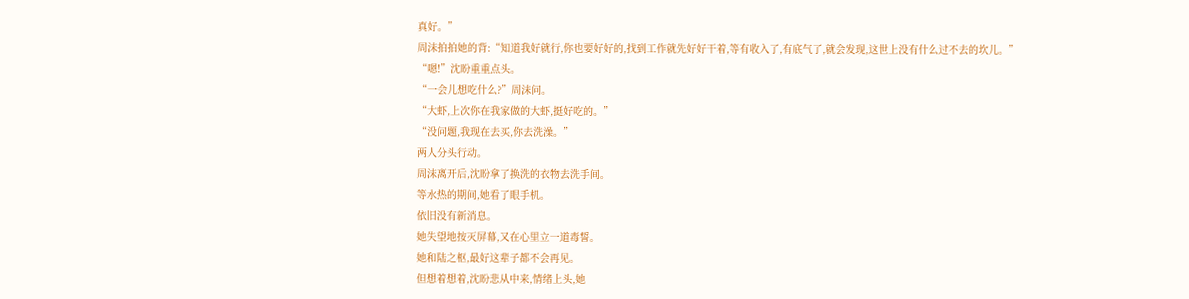真好。”
周沫拍拍她的背:“知道我好就行,你也要好好的,找到工作就先好好干着,等有收入了,有底气了,就会发现,这世上没有什么过不去的坎儿。”
“嗯!”沈盼重重点头。
“一会儿想吃什么?”周沫问。
“大虾,上次你在我家做的大虾,挺好吃的。”
“没问题,我现在去买,你去洗澡。”
两人分头行动。
周沫离开后,沈盼拿了换洗的衣物去洗手间。
等水热的期间,她看了眼手机。
依旧没有新消息。
她失望地按灭屏幕,又在心里立一道毒誓。
她和陆之枢,最好这辈子都不会再见。
但想着想着,沈盼悲从中来,情绪上头,她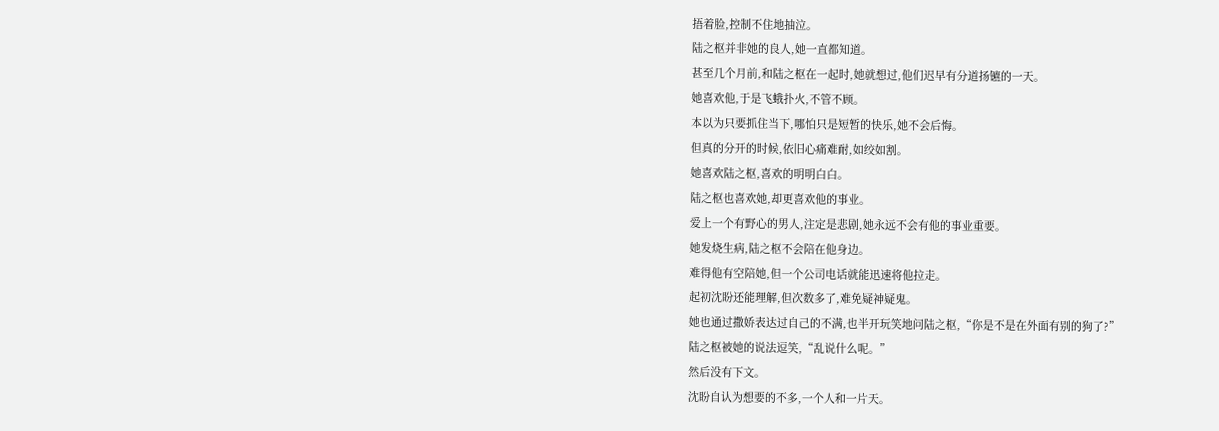捂着脸,控制不住地抽泣。
陆之枢并非她的良人,她一直都知道。
甚至几个月前,和陆之枢在一起时,她就想过,他们迟早有分道扬镳的一天。
她喜欢他,于是飞蛾扑火,不管不顾。
本以为只要抓住当下,哪怕只是短暂的快乐,她不会后悔。
但真的分开的时候,依旧心痛难耐,如绞如割。
她喜欢陆之枢,喜欢的明明白白。
陆之枢也喜欢她,却更喜欢他的事业。
爱上一个有野心的男人,注定是悲剧,她永远不会有他的事业重要。
她发烧生病,陆之枢不会陪在他身边。
难得他有空陪她,但一个公司电话就能迅速将他拉走。
起初沈盼还能理解,但次数多了,难免疑神疑鬼。
她也通过撒娇表达过自己的不满,也半开玩笑地问陆之枢,“你是不是在外面有别的狗了?”
陆之枢被她的说法逗笑,“乱说什么呢。”
然后没有下文。
沈盼自认为想要的不多,一个人和一片天。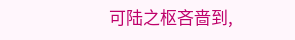可陆之枢吝啬到,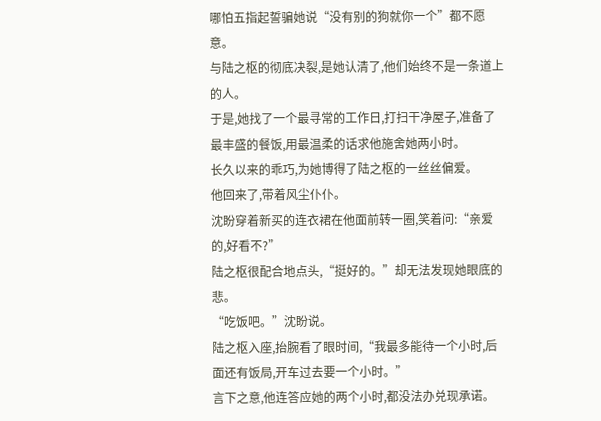哪怕五指起誓骗她说“没有别的狗就你一个”都不愿意。
与陆之枢的彻底决裂,是她认清了,他们始终不是一条道上的人。
于是,她找了一个最寻常的工作日,打扫干净屋子,准备了最丰盛的餐饭,用最温柔的话求他施舍她两小时。
长久以来的乖巧,为她博得了陆之枢的一丝丝偏爱。
他回来了,带着风尘仆仆。
沈盼穿着新买的连衣裙在他面前转一圈,笑着问:“亲爱的,好看不?”
陆之枢很配合地点头,“挺好的。”却无法发现她眼底的悲。
“吃饭吧。”沈盼说。
陆之枢入座,抬腕看了眼时间,“我最多能待一个小时,后面还有饭局,开车过去要一个小时。”
言下之意,他连答应她的两个小时,都没法办兑现承诺。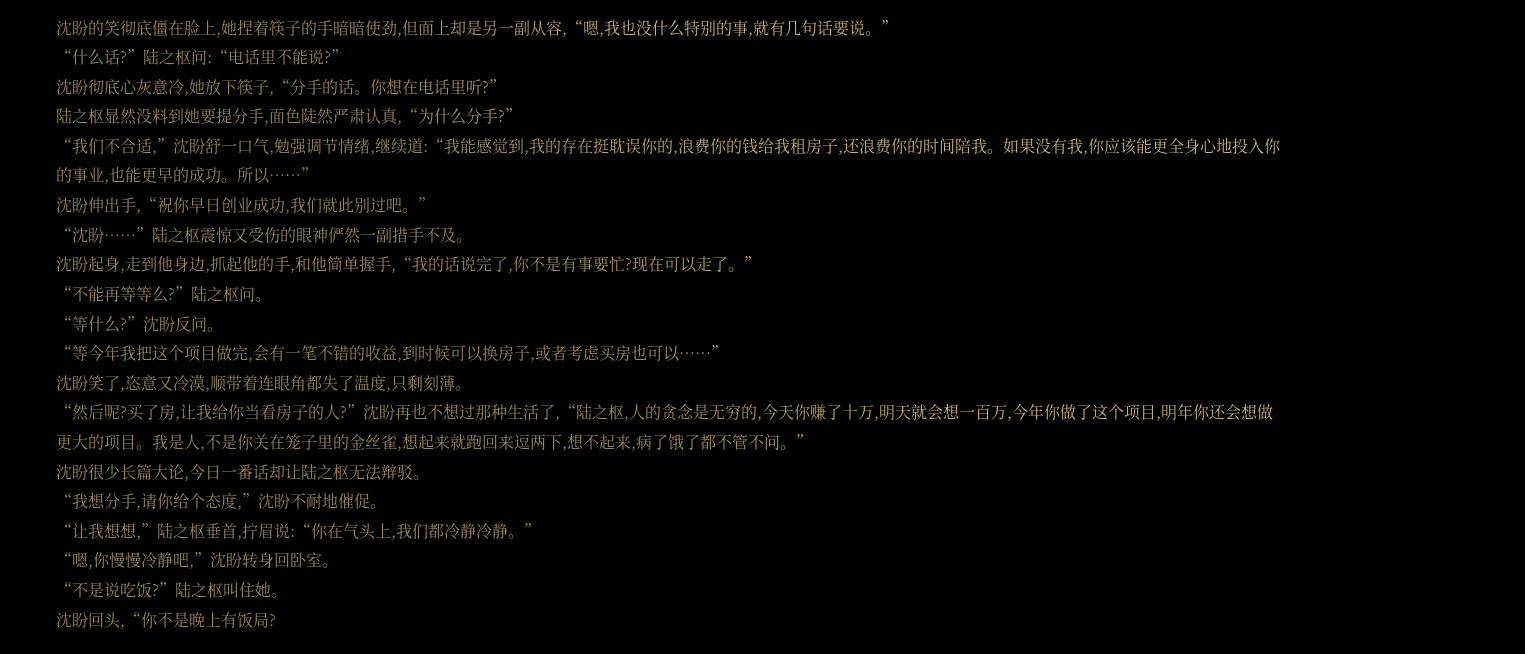沈盼的笑彻底僵在脸上,她捏着筷子的手暗暗使劲,但面上却是另一副从容,“嗯,我也没什么特别的事,就有几句话要说。”
“什么话?”陆之枢问:“电话里不能说?”
沈盼彻底心灰意冷,她放下筷子,“分手的话。你想在电话里听?”
陆之枢显然没料到她要提分手,面色陡然严肃认真,“为什么分手?”
“我们不合适,”沈盼舒一口气,勉强调节情绪,继续道:“我能感觉到,我的存在挺耽误你的,浪费你的钱给我租房子,还浪费你的时间陪我。如果没有我,你应该能更全身心地投入你的事业,也能更早的成功。所以……”
沈盼伸出手,“祝你早日创业成功,我们就此别过吧。”
“沈盼……”陆之枢震惊又受伤的眼神俨然一副措手不及。
沈盼起身,走到他身边,抓起他的手,和他简单握手,“我的话说完了,你不是有事要忙?现在可以走了。”
“不能再等等么?”陆之枢问。
“等什么?”沈盼反问。
“等今年我把这个项目做完,会有一笔不错的收益,到时候可以换房子,或者考虑买房也可以……”
沈盼笑了,恣意又冷漠,顺带着连眼角都失了温度,只剩刻薄。
“然后呢?买了房,让我给你当看房子的人?”沈盼再也不想过那种生活了,“陆之枢,人的贪念是无穷的,今天你赚了十万,明天就会想一百万,今年你做了这个项目,明年你还会想做更大的项目。我是人,不是你关在笼子里的金丝雀,想起来就跑回来逗两下,想不起来,病了饿了都不管不问。”
沈盼很少长篇大论,今日一番话却让陆之枢无法辩驳。
“我想分手,请你给个态度,”沈盼不耐地催促。
“让我想想,”陆之枢垂首,拧眉说:“你在气头上,我们都冷静冷静。”
“嗯,你慢慢冷静吧,”沈盼转身回卧室。
“不是说吃饭?”陆之枢叫住她。
沈盼回头,“你不是晚上有饭局?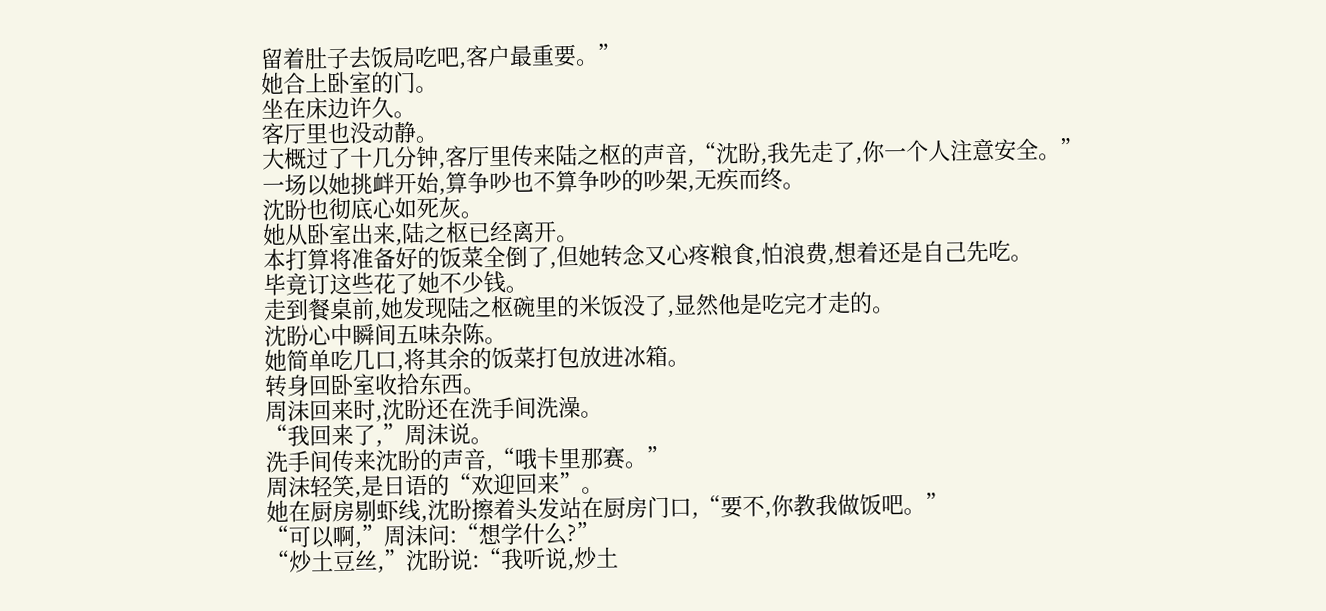留着肚子去饭局吃吧,客户最重要。”
她合上卧室的门。
坐在床边许久。
客厅里也没动静。
大概过了十几分钟,客厅里传来陆之枢的声音,“沈盼,我先走了,你一个人注意安全。”
一场以她挑衅开始,算争吵也不算争吵的吵架,无疾而终。
沈盼也彻底心如死灰。
她从卧室出来,陆之枢已经离开。
本打算将准备好的饭菜全倒了,但她转念又心疼粮食,怕浪费,想着还是自己先吃。
毕竟订这些花了她不少钱。
走到餐桌前,她发现陆之枢碗里的米饭没了,显然他是吃完才走的。
沈盼心中瞬间五味杂陈。
她简单吃几口,将其余的饭菜打包放进冰箱。
转身回卧室收拾东西。
周沫回来时,沈盼还在洗手间洗澡。
“我回来了,”周沫说。
洗手间传来沈盼的声音,“哦卡里那赛。”
周沫轻笑,是日语的“欢迎回来”。
她在厨房剔虾线,沈盼擦着头发站在厨房门口,“要不,你教我做饭吧。”
“可以啊,”周沫问:“想学什么?”
“炒土豆丝,”沈盼说:“我听说,炒土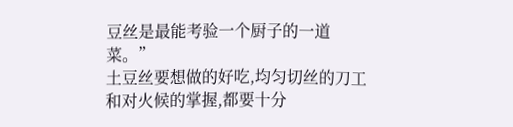豆丝是最能考验一个厨子的一道菜。”
土豆丝要想做的好吃,均匀切丝的刀工和对火候的掌握,都要十分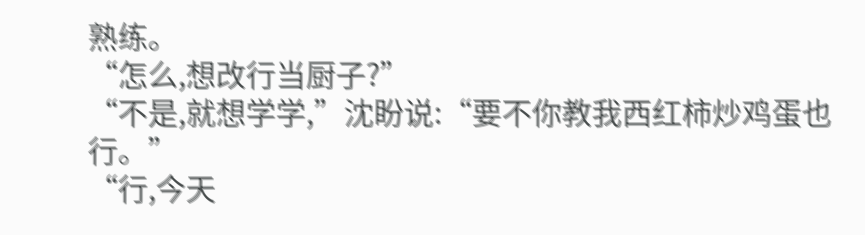熟练。
“怎么,想改行当厨子?”
“不是,就想学学,”沈盼说:“要不你教我西红柿炒鸡蛋也行。”
“行,今天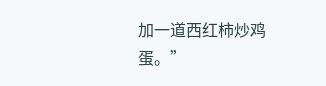加一道西红柿炒鸡蛋。”